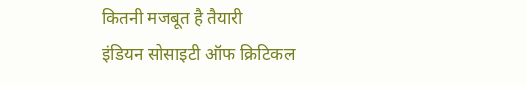कितनी मजबूत है तैयारी
इंडियन सोसाइटी ऑफ क्रिटिकल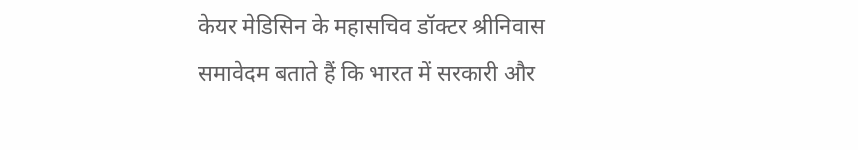केयर मेडिसिन के महासचिव डॉक्टर श्रीनिवास समावेदम बताते हैं कि भारत में सरकारी और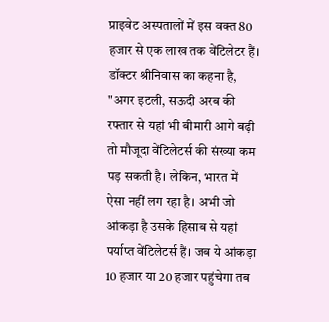प्राइवेट अस्पतालों में इस वक्त 80 हजार से एक लाख तक वेंटिलेटर हैं। डॉक्टर श्रीनिवास का कहना है, "अगर इटली, सऊदी अरब की रफ्तार से यहां भी बीमारी आगे बढ़ी तो मौजूदा वेंटिलेटर्स की संख्या कम पड़ सकती है। लेकिन, भारत में ऐसा नहीं लग रहा है। अभी जो आंकड़ा है उसके हिसाब से यहां पर्याप्त वेंटिलेटर्स हैं। जब ये आंकड़ा 10 हजार या 20 हजार पहुंचेगा तब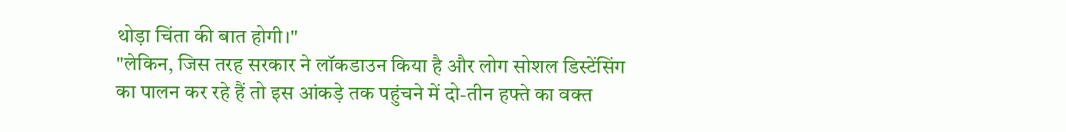थोड़ा चिंता की बात होगी।"
"लेकिन, जिस तरह सरकार ने लॉकडाउन किया है और लोग सोशल डिस्टेंसिंग का पालन कर रहे हैं तो इस आंकड़े तक पहुंचने में दो-तीन हफ्ते का वक्त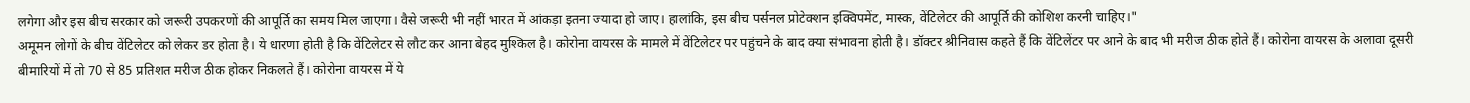लगेगा और इस बीच सरकार को जरूरी उपकरणों की आपूर्ति का समय मिल जाएगा। वैसे जरूरी भी नहीं भारत में आंकड़ा इतना ज्यादा हो जाए। हालांकि, इस बीच पर्सनल प्रोटेक्शन इक्विपमेंट, मास्क, वेंटिलेटर की आपूर्ति की कोशिश करनी चाहिए।"
अमूमन लोगों के बीच वेंटिलेटर को लेकर डर होता है। ये धारणा होती है कि वेंटिलेटर से लौट कर आना बेहद मुश्किल है। कोरोना वायरस के मामले में वेंटिलेटर पर पहुंचने के बाद क्या संभावना होती है। डॉक्टर श्रीनिवास कहते हैं कि वेंटिलेंटर पर आने के बाद भी मरीज ठीक होते हैं। कोरोना वायरस के अलावा दूसरी बीमारियों में तो 70 से 85 प्रतिशत मरीज ठीक होकर निकलते हैं। कोरोना वायरस में ये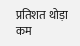प्रतिशत थोड़ा कम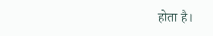होता है।